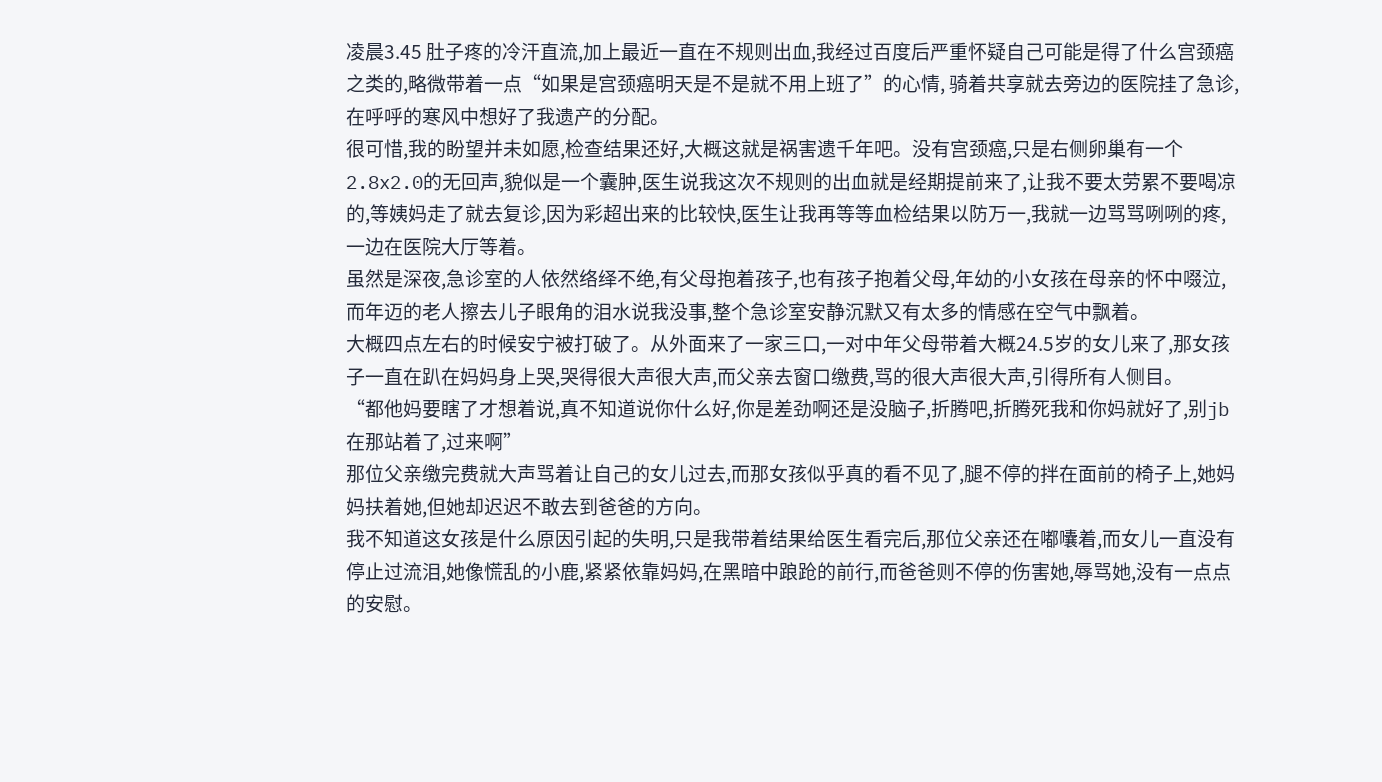凌晨3.45 肚子疼的冷汗直流,加上最近一直在不规则出血,我经过百度后严重怀疑自己可能是得了什么宫颈癌之类的,略微带着一点“如果是宫颈癌明天是不是就不用上班了”的心情, 骑着共享就去旁边的医院挂了急诊,在呼呼的寒风中想好了我遗产的分配。
很可惜,我的盼望并未如愿,检查结果还好,大概这就是祸害遗千年吧。没有宫颈癌,只是右侧卵巢有一个2.8x2.0的无回声,貌似是一个囊肿,医生说我这次不规则的出血就是经期提前来了,让我不要太劳累不要喝凉的,等姨妈走了就去复诊,因为彩超出来的比较快,医生让我再等等血检结果以防万一,我就一边骂骂咧咧的疼,一边在医院大厅等着。
虽然是深夜,急诊室的人依然络绎不绝,有父母抱着孩子,也有孩子抱着父母,年幼的小女孩在母亲的怀中啜泣,而年迈的老人擦去儿子眼角的泪水说我没事,整个急诊室安静沉默又有太多的情感在空气中飘着。
大概四点左右的时候安宁被打破了。从外面来了一家三口,一对中年父母带着大概24.5岁的女儿来了,那女孩子一直在趴在妈妈身上哭,哭得很大声很大声,而父亲去窗口缴费,骂的很大声很大声,引得所有人侧目。
“都他妈要瞎了才想着说,真不知道说你什么好,你是差劲啊还是没脑子,折腾吧,折腾死我和你妈就好了,别jb在那站着了,过来啊”
那位父亲缴完费就大声骂着让自己的女儿过去,而那女孩似乎真的看不见了,腿不停的拌在面前的椅子上,她妈妈扶着她,但她却迟迟不敢去到爸爸的方向。
我不知道这女孩是什么原因引起的失明,只是我带着结果给医生看完后,那位父亲还在嘟囔着,而女儿一直没有停止过流泪,她像慌乱的小鹿,紧紧依靠妈妈,在黑暗中踉跄的前行,而爸爸则不停的伤害她,辱骂她,没有一点点的安慰。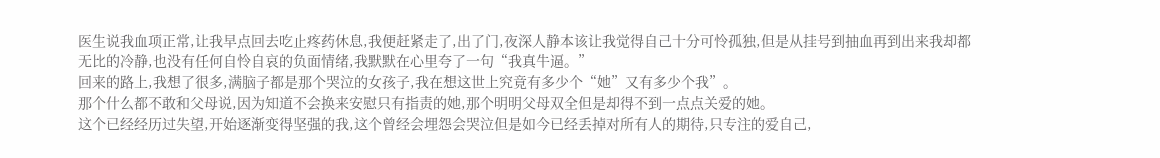医生说我血项正常,让我早点回去吃止疼药休息,我便赶紧走了,出了门,夜深人静本该让我觉得自己十分可怜孤独,但是从挂号到抽血再到出来我却都无比的冷静,也没有任何自怜自哀的负面情绪,我默默在心里夸了一句“我真牛逼。”
回来的路上,我想了很多,满脑子都是那个哭泣的女孩子,我在想这世上究竟有多少个“她”又有多少个我”。
那个什么都不敢和父母说,因为知道不会换来安慰只有指责的她,那个明明父母双全但是却得不到一点点关爱的她。
这个已经经历过失望,开始逐渐变得坚强的我,这个曾经会埋怨会哭泣但是如今已经丢掉对所有人的期待,只专注的爱自己,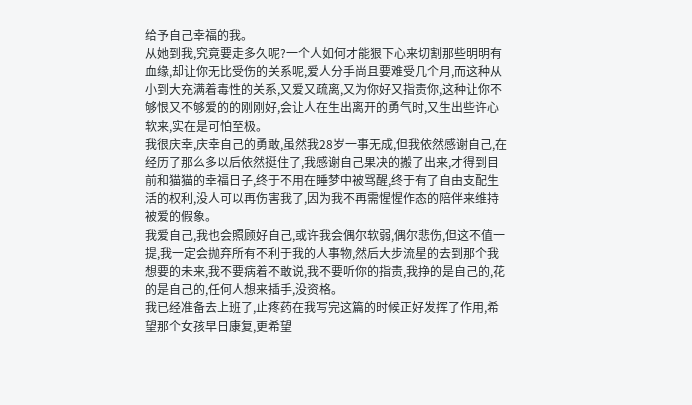给予自己幸福的我。
从她到我,究竟要走多久呢?一个人如何才能狠下心来切割那些明明有血缘,却让你无比受伤的关系呢,爱人分手尚且要难受几个月,而这种从小到大充满着毒性的关系,又爱又疏离,又为你好又指责你,这种让你不够恨又不够爱的的刚刚好,会让人在生出离开的勇气时,又生出些许心软来,实在是可怕至极。
我很庆幸,庆幸自己的勇敢,虽然我28岁一事无成,但我依然感谢自己,在经历了那么多以后依然挺住了,我感谢自己果决的搬了出来,才得到目前和猫猫的幸福日子,终于不用在睡梦中被骂醒,终于有了自由支配生活的权利,没人可以再伤害我了,因为我不再需惺惺作态的陪伴来维持被爱的假象。
我爱自己,我也会照顾好自己,或许我会偶尔软弱,偶尔悲伤,但这不值一提,我一定会抛弃所有不利于我的人事物,然后大步流星的去到那个我想要的未来,我不要病着不敢说,我不要听你的指责,我挣的是自己的,花的是自己的,任何人想来插手,没资格。
我已经准备去上班了,止疼药在我写完这篇的时候正好发挥了作用,希望那个女孩早日康复,更希望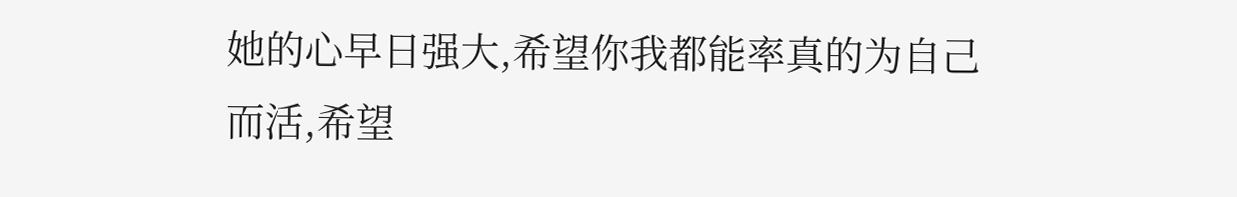她的心早日强大,希望你我都能率真的为自己而活,希望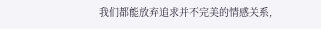我们都能放弃追求并不完美的情感关系,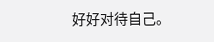好好对待自己。